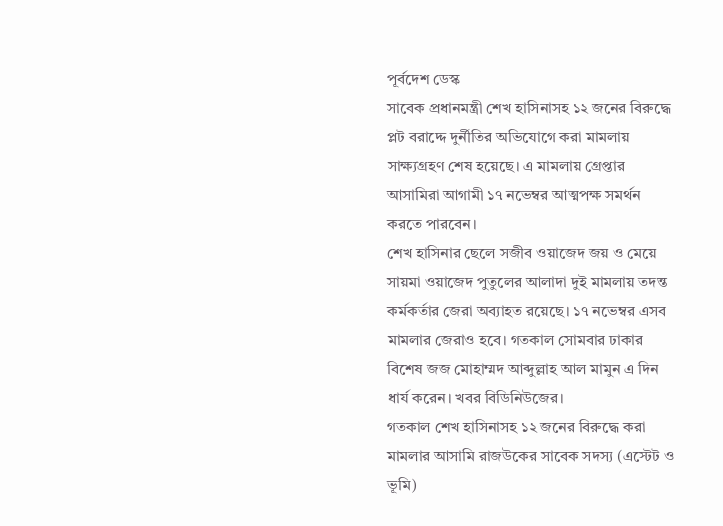পূর্বদেশ ডেস্ক
সাবেক প্রধানমন্ত্রী শেখ হাসিনাসহ ১২ জনের বিরুদ্ধে প্লট বরাদ্দে দুর্নীতির অভিযোগে করা মামলায় সাক্ষ্যগ্রহণ শেষ হয়েছে। এ মামলায় গ্রেপ্তার আসামিরা আগামী ১৭ নভেম্বর আত্মপক্ষ সমর্থন করতে পারবেন।
শেখ হাসিনার ছেলে সজীব ওয়াজেদ জয় ও মেয়ে সায়মা ওয়াজেদ পুতুলের আলাদা দুই মামলায় তদন্ত কর্মকর্তার জেরা অব্যাহত রয়েছে। ১৭ নভেম্বর এসব মামলার জেরাও হবে। গতকাল সোমবার ঢাকার বিশেষ জজ মোহাম্মদ আব্দুল্লাহ আল মামুন এ দিন ধার্য করেন। খবর বিডিনিউজের।
গতকাল শেখ হাসিনাসহ ১২ জনের বিরুদ্ধে করা মামলার আসামি রাজউকের সাবেক সদস্য (এস্টেট ও ভূমি)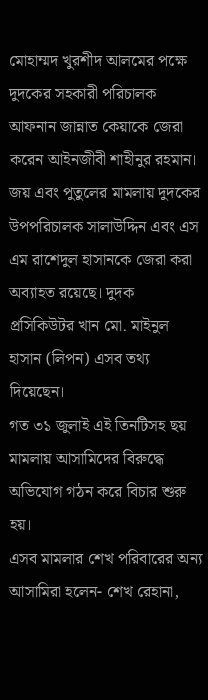মোহাম্মদ খুরশীদ আলমের পক্ষে দুদকের সহকারী পরিচালক আফনান জান্নাত কেয়াকে জেরা করেন আইনজীবী শাহীনুর রহমান।
জয় এবং পুতুলের মামলায় দুদকের উপপরিচালক সালাউদ্দিন এবং এস এম রাশেদুল হাসানকে জেরা করা অব্যাহত রয়েছে। দুদক প্রসিকিউটর খান মো. মাইনুল হাসান (লিপন) এসব তথ্য দিয়েছেন।
গত ৩১ জুলাই এই তিনটিসহ ছয় মামলায় আসামিদের বিরুদ্ধে অভিযোগ গঠন করে বিচার শুরু হয়।
এসব মামলার শেখ পরিবারের অন্য আসামিরা হলেন- শেখ রেহানা,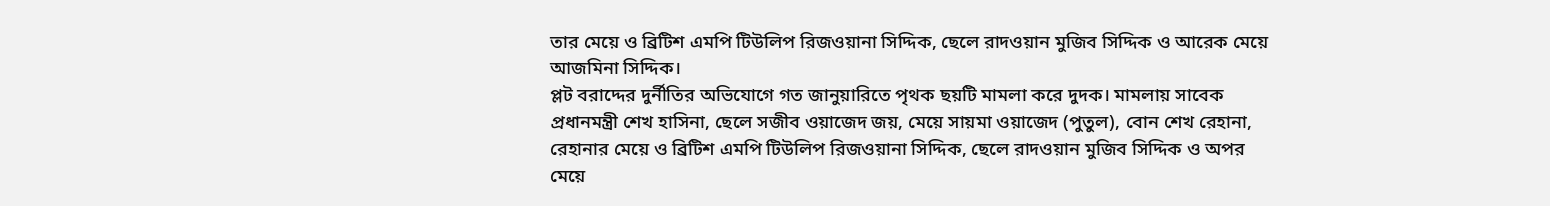তার মেয়ে ও ব্রিটিশ এমপি টিউলিপ রিজওয়ানা সিদ্দিক, ছেলে রাদওয়ান মুজিব সিদ্দিক ও আরেক মেয়ে আজমিনা সিদ্দিক।
প্লট বরাদ্দের দুর্নীতির অভিযোগে গত জানুয়ারিতে পৃথক ছয়টি মামলা করে দুদক। মামলায় সাবেক প্রধানমন্ত্রী শেখ হাসিনা, ছেলে সজীব ওয়াজেদ জয়, মেয়ে সায়মা ওয়াজেদ (পুতুল), বোন শেখ রেহানা, রেহানার মেয়ে ও ব্রিটিশ এমপি টিউলিপ রিজওয়ানা সিদ্দিক, ছেলে রাদওয়ান মুজিব সিদ্দিক ও অপর মেয়ে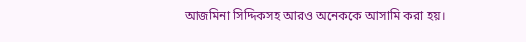আজমিনা সিদ্দিকসহ আরও অনেককে আসামি করা হয়।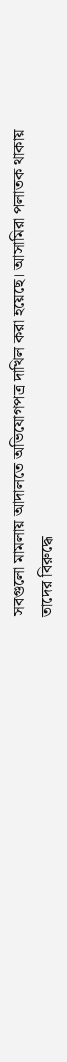সবগুলো মামলায় আদালতে অভিযোগপত্র দাখিল করা হয়েছে। আসামিরা পলাতক থাকায় তাদের বিরুদ্ধে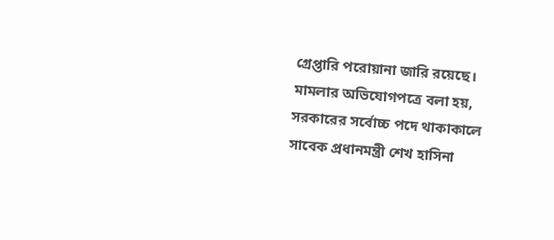গ্রেপ্তারি পরোয়ানা জারি রয়েছে।
মামলার অভিযোগপত্রে বলা হয়, সরকারের সর্বোচ্চ পদে থাকাকালে সাবেক প্রধানমন্ত্রী শেখ হাসিনা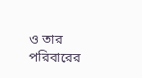ও তার পরিবারের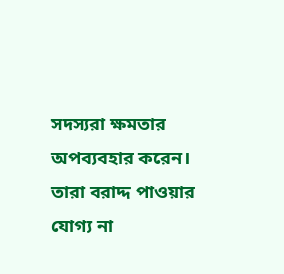সদস্যরা ক্ষমতার অপব্যবহার করেন। তারা বরাদ্দ পাওয়ার যোগ্য না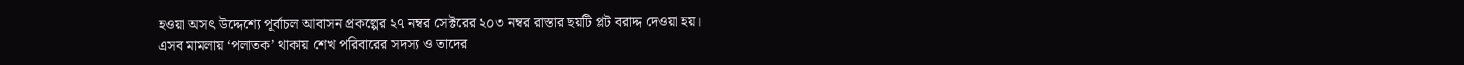হওয়া অসৎ উদ্দেশ্যে পূর্বাচল আবাসন প্রকল্পের ২৭ নম্বর সেক্টরের ২০৩ নম্বর রাস্তার ছয়টি প্লট বরাদ্দ দেওয়া হয়।
এসব মামলায় ‘পলাতক’ থাকায় শেখ পরিবারের সদস্য ও তাদের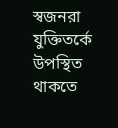স্বজনরা যুক্তিতর্কে উপস্থিত থাকতে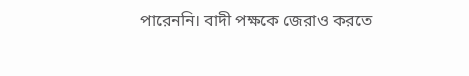পারেননি। বাদী পক্ষকে জেরাও করতে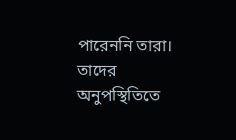পারেননি তারা।
তাদের অনুপস্থিতিতে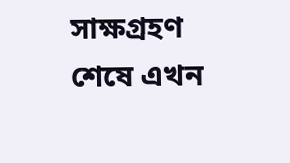সাক্ষগ্রহণ শেষে এখন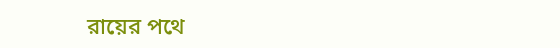রায়ের পথে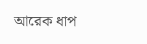আরেক ধাপ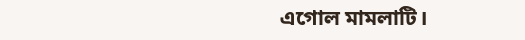এগোল মামলাটি।